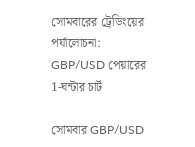সোমবারের ট্রেডিংয়ের পর্যালোচনা:
GBP/USD পেয়ারের 1-ঘন্টার চার্ট

সোমবার GBP/USD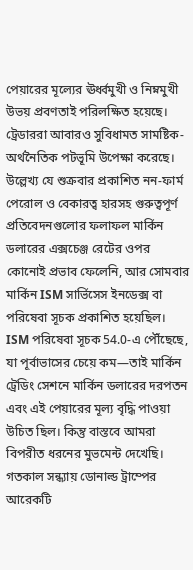পেয়ারের মূল্যের ঊর্ধ্বমুখী ও নিম্নমুখী উভয় প্রবণতাই পরিলক্ষিত হয়েছে। ট্রেডাররা আবারও সুবিধামত সামষ্টিক-অর্থনৈতিক পটভূমি উপেক্ষা করেছে। উল্লেখ্য যে শুক্রবার প্রকাশিত নন-ফার্ম পেরোল ও বেকারত্ব হারসহ গুরুত্বপূর্ণ প্রতিবেদনগুলোর ফলাফল মার্কিন ডলারের এক্সচেঞ্জ রেটের ওপর কোনোই প্রভাব ফেলেনি, আর সোমবার মার্কিন ISM সার্ভিসেস ইনডেক্স বা পরিষেবা সূচক প্রকাশিত হয়েছিল। ISM পরিষেবা সূচক 54.0-এ পৌঁছেছে, যা পূর্বাভাসের চেয়ে কম—তাই মার্কিন ট্রেডিং সেশনে মার্কিন ডলারের দরপতন এবং এই পেয়ারের মূল্য বৃদ্ধি পাওয়া উচিত ছিল। কিন্তু বাস্তবে আমরা বিপরীত ধরনের মুভমেন্ট দেখেছি। গতকাল সন্ধ্যায় ডোনাল্ড ট্রাম্পের আরেকটি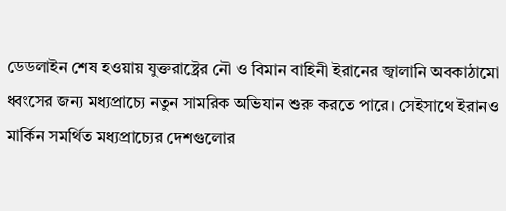ডেডলাইন শেষ হওয়ায় যুক্তরাষ্ট্রের নৌ ও বিমান বাহিনী ইরানের জ্বালানি অবকাঠামো ধ্বংসের জন্য মধ্যপ্রাচ্যে নতুন সামরিক অভিযান শুরু করতে পারে। সেইসাথে ইরানও মার্কিন সমর্থিত মধ্যপ্রাচ্যের দেশগুলোর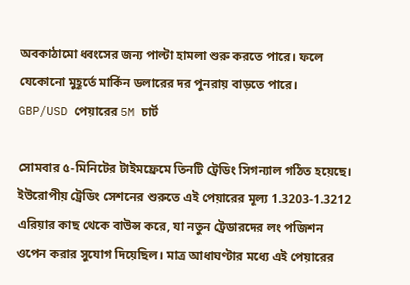অবকাঠামো ধ্বংসের জন্য পাল্টা হামলা শুরু করতে পারে। ফলে যেকোনো মুহূর্তে মার্কিন ডলারের দর পুনরায় বাড়তে পারে।
GBP/USD পেয়ারের 5M চার্ট

সোমবার ৫-মিনিটের টাইমফ্রেমে তিনটি ট্রেডিং সিগন্যাল গঠিত হয়েছে। ইউরোপীয় ট্রেডিং সেশনের শুরুতে এই পেয়ারের মূল্য 1.3203-1.3212 এরিয়ার কাছ থেকে বাউন্স করে, যা নতুন ট্রেডারদের লং পজিশন ওপেন করার সুযোগ দিয়েছিল। মাত্র আধাঘণ্টার মধ্যে এই পেয়ারের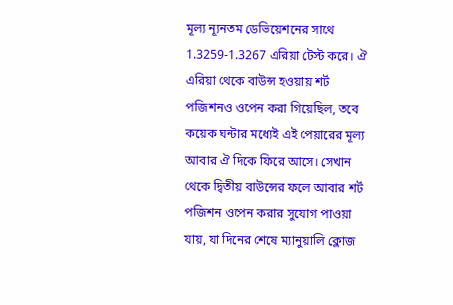মূল্য ন্যূনতম ডেভিয়েশনের সাথে 1.3259-1.3267 এরিয়া টেস্ট করে। ঐ এরিয়া থেকে বাউন্স হওয়ায় শর্ট পজিশনও ওপেন করা গিয়েছিল, তবে কয়েক ঘন্টার মধ্যেই এই পেয়ারের মূল্য আবার ঐ দিকে ফিরে আসে। সেখান থেকে দ্বিতীয় বাউন্সের ফলে আবার শর্ট পজিশন ওপেন করার সুযোগ পাওয়া যায়, যা দিনের শেষে ম্যানুয়ালি ক্লোজ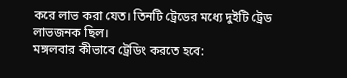করে লাভ করা যেত। তিনটি ট্রেডের মধ্যে দুইটি ট্রেড লাভজনক ছিল।
মঙ্গলবার কীভাবে ট্রেডিং করতে হবে: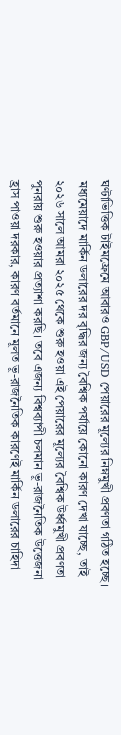ঘণ্টাভিত্তিক টাইমফ্রেমে আবারও GBP/USD পেয়ারের মূল্যের নিম্নমুখী প্রবণতা গঠিত হচ্ছে। মধ্যমেয়াদে মার্কিন ডলারের দর বৃদ্ধির জন্য বৈশ্বিক পর্যায়ে কোনো কারণ দেখা যাচ্ছে, তাই ২০২৬ সালে আমরা ২০২৫ থেকে শুরু হওয়া এই পেয়ারের মূল্যের বৈশ্বিক উর্ধ্বমুখী প্রবণতা পুনরায় শুরু হওয়ার প্রত্যাশা করছি। তবে এজন্য বিশ্বব্যাপী চলমান ভূ-রাজনৈতিক উত্তেজনা হ্রাস পাওয়া দরকার, কারণ বর্তমানে মূলত ভূ-রাজনৈতিক কারণেই মার্কিন ডলারের চাহিদা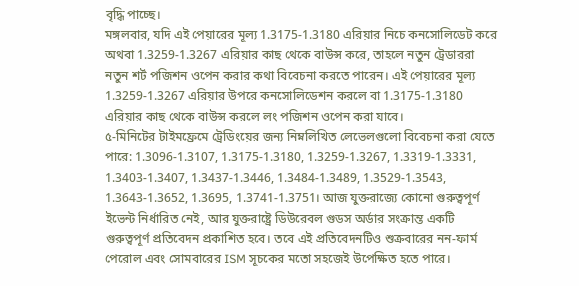বৃদ্ধি পাচ্ছে।
মঙ্গলবার, যদি এই পেয়ারের মূল্য 1.3175-1.3180 এরিয়ার নিচে কনসোলিডেট করে অথবা 1.3259-1.3267 এরিয়ার কাছ থেকে বাউন্স করে, তাহলে নতুন ট্রেডাররা নতুন শর্ট পজিশন ওপেন করার কথা বিবেচনা করতে পারেন। এই পেয়ারের মূল্য 1.3259-1.3267 এরিয়ার উপরে কনসোলিডেশন করলে বা 1.3175-1.3180 এরিয়ার কাছ থেকে বাউন্স করলে লং পজিশন ওপেন করা যাবে।
৫-মিনিটের টাইমফ্রেমে ট্রেডিংয়ের জন্য নিম্নলিখিত লেভেলগুলো বিবেচনা করা যেতে পারে: 1.3096-1.3107, 1.3175-1.3180, 1.3259-1.3267, 1.3319-1.3331, 1.3403-1.3407, 1.3437-1.3446, 1.3484-1.3489, 1.3529-1.3543, 1.3643-1.3652, 1.3695, 1.3741-1.3751। আজ যুক্তরাজ্যে কোনো গুরুত্বপূর্ণ ইভেন্ট নির্ধারিত নেই, আর যুক্তরাষ্ট্রে ডিউরেবল গুডস অর্ডার সংক্রান্ত একটি গুরুত্বপূর্ণ প্রতিবেদন প্রকাশিত হবে। তবে এই প্রতিবেদনটিও শুক্রবারের নন-ফার্ম পেরোল এবং সোমবারের ISM সূচকের মতো সহজেই উপেক্ষিত হতে পারে।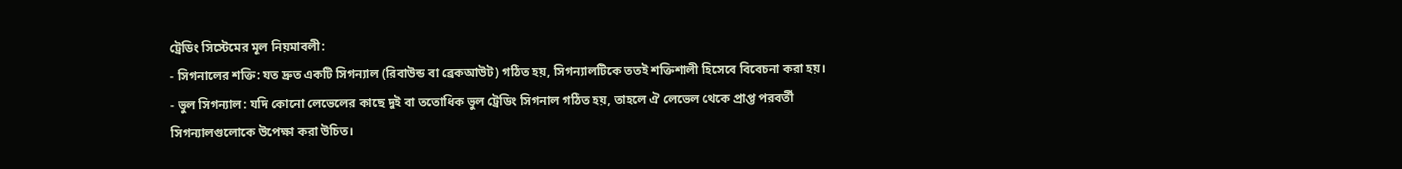ট্রেডিং সিস্টেমের মূল নিয়মাবলী:
- সিগনালের শক্তি: যত দ্রুত একটি সিগন্যাল (রিবাউন্ড বা ব্রেকআউট) গঠিত হয়, সিগন্যালটিকে ততই শক্তিশালী হিসেবে বিবেচনা করা হয়।
- ভুল সিগন্যাল: যদি কোনো লেভেলের কাছে দুই বা ততোধিক ভুল ট্রেডিং সিগনাল গঠিত হয়, তাহলে ঐ লেভেল থেকে প্রাপ্ত পরবর্তী সিগন্যালগুলোকে উপেক্ষা করা উচিত।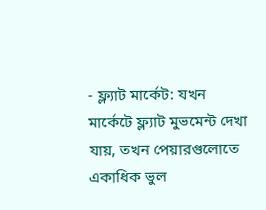- ফ্ল্যাট মার্কেট: যখন মার্কেটে ফ্ল্যাট মুভমেন্ট দেখা যায়, তখন পেয়ারগুলোতে একাধিক ভুল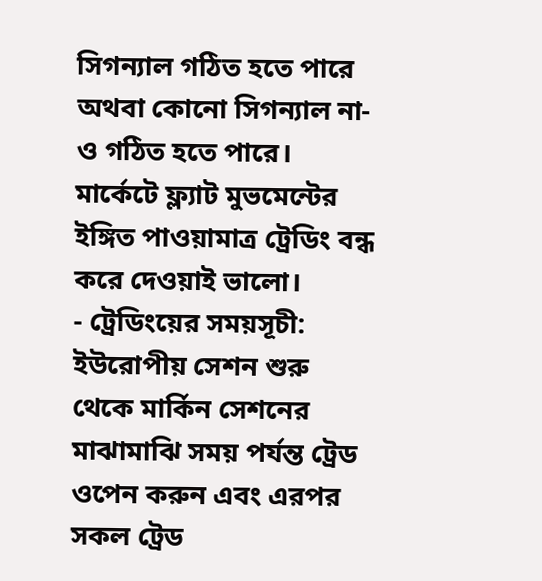সিগন্যাল গঠিত হতে পারে অথবা কোনো সিগন্যাল না-ও গঠিত হতে পারে। মার্কেটে ফ্ল্যাট মুভমেন্টের ইঙ্গিত পাওয়ামাত্র ট্রেডিং বন্ধ করে দেওয়াই ভালো।
- ট্রেডিংয়ের সময়সূচী: ইউরোপীয় সেশন শুরু থেকে মার্কিন সেশনের মাঝামাঝি সময় পর্যন্ত ট্রেড ওপেন করুন এবং এরপর সকল ট্রেড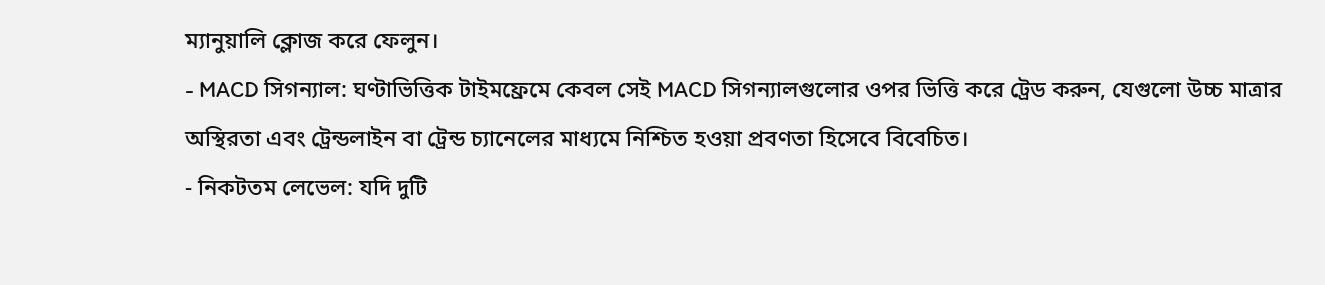ম্যানুয়ালি ক্লোজ করে ফেলুন।
- MACD সিগন্যাল: ঘণ্টাভিত্তিক টাইমফ্রেমে কেবল সেই MACD সিগন্যালগুলোর ওপর ভিত্তি করে ট্রেড করুন, যেগুলো উচ্চ মাত্রার অস্থিরতা এবং ট্রেন্ডলাইন বা ট্রেন্ড চ্যানেলের মাধ্যমে নিশ্চিত হওয়া প্রবণতা হিসেবে বিবেচিত।
- নিকটতম লেভেল: যদি দুটি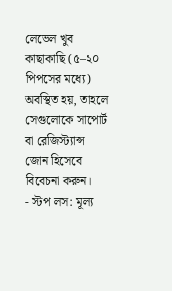লেভেল খুব কাছাকাছি (৫–২০ পিপসের মধ্যে) অবস্থিত হয়, তাহলে সেগুলোকে সাপোর্ট বা রেজিস্ট্যান্স জোন হিসেবে বিবেচনা করুন।
- স্টপ লস: মূল্য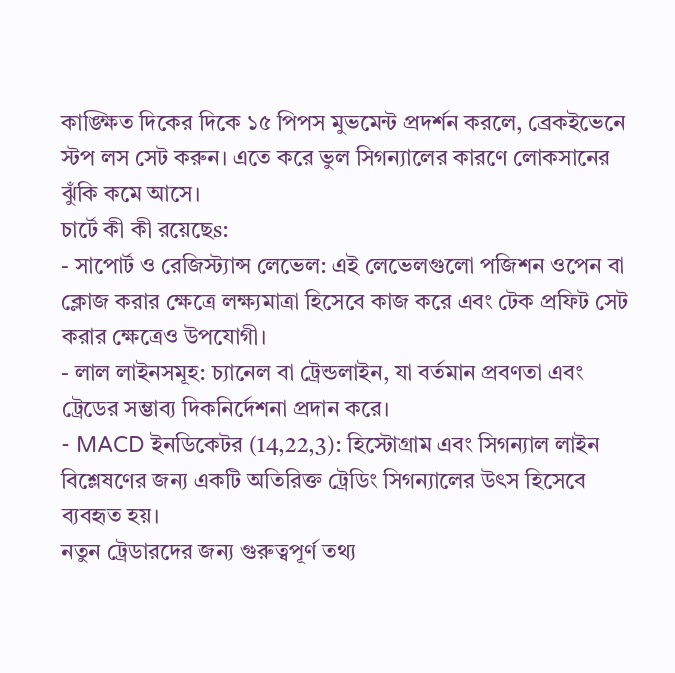কাঙ্ক্ষিত দিকের দিকে ১৫ পিপস মুভমেন্ট প্রদর্শন করলে, ব্রেকইভেনে স্টপ লস সেট করুন। এতে করে ভুল সিগন্যালের কারণে লোকসানের ঝুঁকি কমে আসে।
চার্টে কী কী রয়েছেs:
- সাপোর্ট ও রেজিস্ট্যান্স লেভেল: এই লেভেলগুলো পজিশন ওপেন বা ক্লোজ করার ক্ষেত্রে লক্ষ্যমাত্রা হিসেবে কাজ করে এবং টেক প্রফিট সেট করার ক্ষেত্রেও উপযোগী।
- লাল লাইনসমূহ: চ্যানেল বা ট্রেন্ডলাইন, যা বর্তমান প্রবণতা এবং ট্রেডের সম্ভাব্য দিকনির্দেশনা প্রদান করে।
- MACD ইনডিকেটর (14,22,3): হিস্টোগ্রাম এবং সিগন্যাল লাইন বিশ্লেষণের জন্য একটি অতিরিক্ত ট্রেডিং সিগন্যালের উৎস হিসেবে ব্যবহৃত হয়।
নতুন ট্রেডারদের জন্য গুরুত্বপূর্ণ তথ্য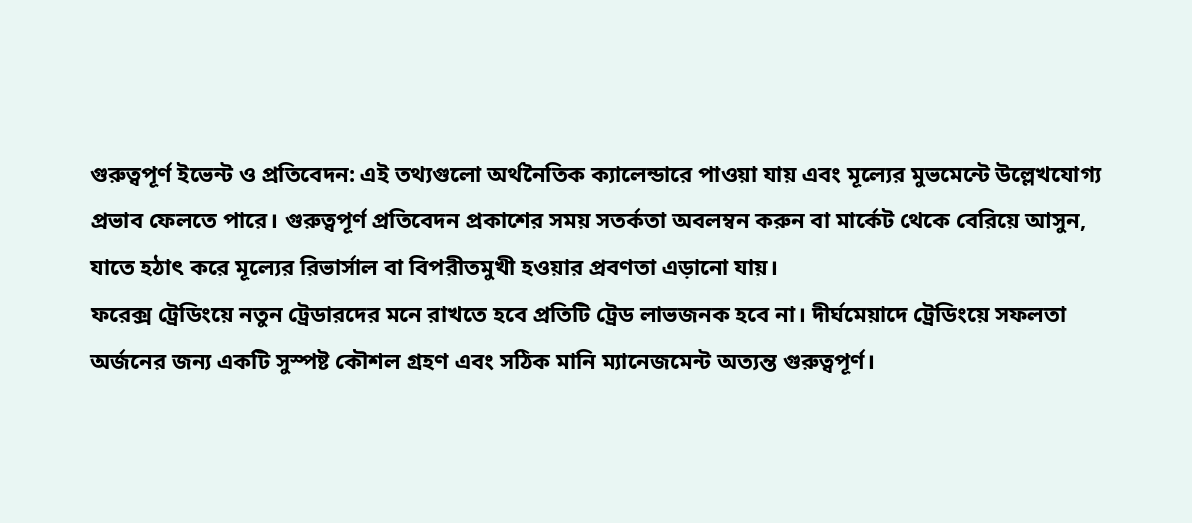গুরুত্বপূর্ণ ইভেন্ট ও প্রতিবেদন: এই তথ্যগুলো অর্থনৈতিক ক্যালেন্ডারে পাওয়া যায় এবং মূল্যের মুভমেন্টে উল্লেখযোগ্য প্রভাব ফেলতে পারে। গুরুত্বপূর্ণ প্রতিবেদন প্রকাশের সময় সতর্কতা অবলম্বন করুন বা মার্কেট থেকে বেরিয়ে আসুন, যাতে হঠাৎ করে মূল্যের রিভার্সাল বা বিপরীতমুখী হওয়ার প্রবণতা এড়ানো যায়।
ফরেক্স ট্রেডিংয়ে নতুন ট্রেডারদের মনে রাখতে হবে প্রতিটি ট্রেড লাভজনক হবে না। দীর্ঘমেয়াদে ট্রেডিংয়ে সফলতা অর্জনের জন্য একটি সুস্পষ্ট কৌশল গ্রহণ এবং সঠিক মানি ম্যানেজমেন্ট অত্যন্ত গুরুত্বপূর্ণ।